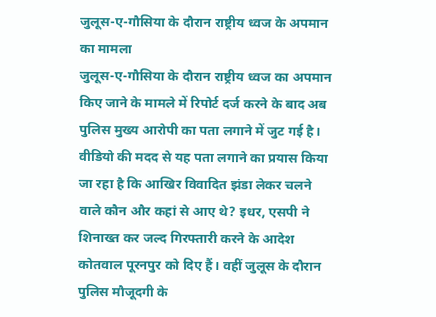जुलूस-ए-गौसिया के दौरान राष्ट्रीय ध्वज के अपमान का मामला
जुलूस-ए-गौसिया के दौरान राष्ट्रीय ध्वज का अपमान किए जाने के मामले में रिपोर्ट दर्ज करने के बाद अब पुलिस मुख्य आरोपी का पता लगाने में जुट गई है। वीडियो की मदद से यह पता लगाने का प्रयास किया जा रहा है कि आखिर विवादित झंडा लेकर चलने वाले कौन और कहां से आए थे? इधर, एसपी ने शिनाख्त कर जल्द गिरफ्तारी करने के आदेश कोतवाल पूरनपुर को दिए हैं। वहीं जुलूस के दौरान पुलिस मौजूदगी के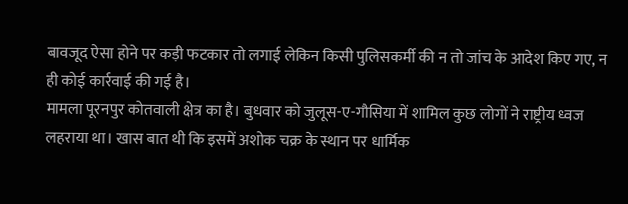बावजूद ऐसा होने पर कड़ी फटकार तो लगाई लेकिन किसी पुलिसकर्मी की न तो जांच के आदेश किए गए, न ही कोई कार्रवाई की गई है।
मामला पूरनपुर कोतवाली क्षेत्र का है। बुधवार को जुलूस-ए-गौसिया में शामिल कुछ लोगों ने राष्ट्रीय ध्वज लहराया था। खास बात थी कि इसमें अशोक चक्र के स्थान पर धार्मिक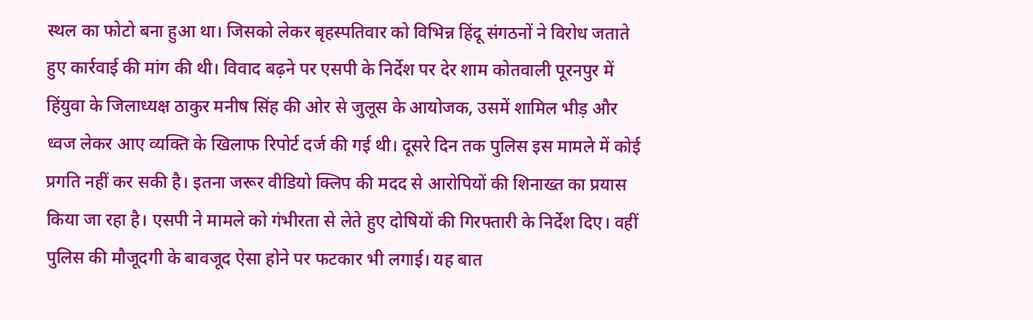स्थल का फोटो बना हुआ था। जिसको लेकर बृहस्पतिवार को विभिन्न हिंदू संगठनों ने विरोध जताते हुए कार्रवाई की मांग की थी। विवाद बढ़ने पर एसपी के निर्देश पर देर शाम कोतवाली पूरनपुर में हिंयुवा के जिलाध्यक्ष ठाकुर मनीष सिंह की ओर से जुलूस के आयोजक, उसमें शामिल भीड़ और ध्वज लेकर आए व्यक्ति के खिलाफ रिपोर्ट दर्ज की गई थी। दूसरे दिन तक पुलिस इस मामले में कोई प्रगति नहीं कर सकी है। इतना जरूर वीडियो क्लिप की मदद से आरोपियों की शिनाख्त का प्रयास किया जा रहा है। एसपी ने मामले को गंभीरता से लेते हुए दोषियों की गिरफ्तारी के निर्देश दिए। वहीं पुलिस की मौजूदगी के बावजूद ऐसा होने पर फटकार भी लगाई। यह बात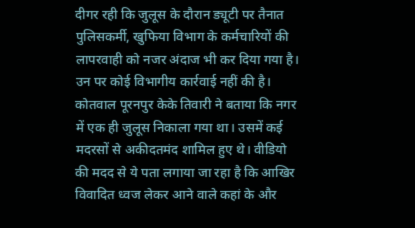दीगर रही कि जुलूस के दौरान ड्यूटी पर तैनात पुलिसकर्मी, खुफिया विभाग के कर्मचारियों की लापरवाही को नजर अंदाज भी कर दिया गया है। उन पर कोई विभागीय कार्रवाई नहीं की है। कोतवाल पूरनपुर केके तिवारी ने बताया कि नगर में एक ही जुलूस निकाला गया था। उसमें कई मदरसों से अकीदतमंद शामिल हुए थे। वीडियो की मदद से ये पता लगाया जा रहा है कि आखिर विवादित ध्वज लेकर आने वाले कहां के और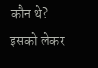कौन थे? इसको लेकर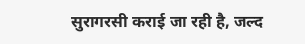सुरागरसी कराई जा रही है, जल्द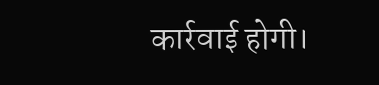कार्रवाई होगी।